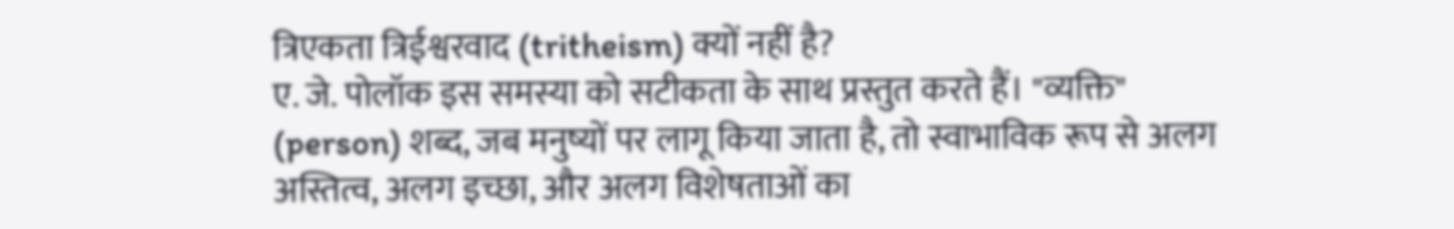त्रिएकता त्रिईश्वरवाद (tritheism) क्यों नहीं है?
ए. जे. पोलॉक इस समस्या को सटीकता के साथ प्रस्तुत करते हैं। "व्यक्ति" (person) शब्द, जब मनुष्यों पर लागू किया जाता है, तो स्वाभाविक रूप से अलग अस्तित्व, अलग इच्छा, और अलग विशेषताओं का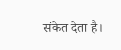संकेत देता है।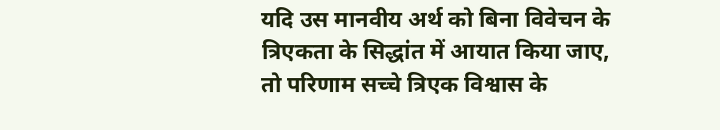यदि उस मानवीय अर्थ को बिना विवेचन के त्रिएकता के सिद्धांत में आयात किया जाए, तो परिणाम सच्चे त्रिएक विश्वास के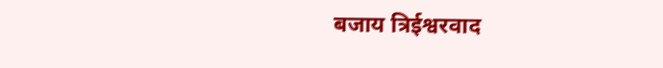बजाय त्रिईश्वरवाद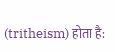(tritheism) होता है: